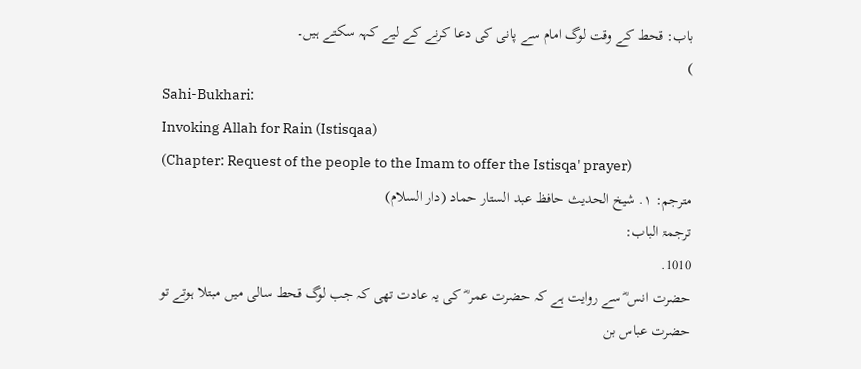باب: قحط کے وقت لوگ امام سے پانی کی دعا کرنے کے لیے کہہ سکتے ہیں۔
)
Sahi-Bukhari:
Invoking Allah for Rain (Istisqaa)
(Chapter: Request of the people to the Imam to offer the Istisqa' prayer)
مترجم: ١. شیخ الحدیث حافظ عبد الستار حماد (دار السلام)
ترجمۃ الباب:
1010.
حضرت انس ؓ سے روایت ہے کہ حضرت عمر ؓ کی یہ عادت تھی کہ جب لوگ قحط سالی میں مبتلا ہوتے تو حضرت عباس بن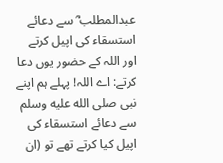عبدالمطلب ؓ سے دعائے استسقاء کی اپیل کرتے اور اللہ کے حضور یوں دعا کرتے: اے اللہ! پہلے ہم اپنے نبی صلى الله عليه وسلم سے دعائے استسقاء کی اپیل کیا کرتے تھے تو (ان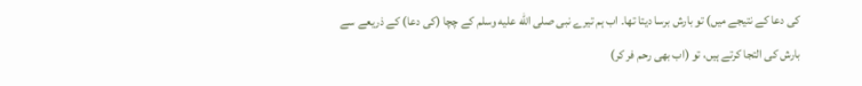کی دعا کے نتیجے میں) تو بارش برسا دیتا تھا۔ اب ہم تیرے نبی صلى الله عليه وسلم کے چچا (کی دعا) کے ذریعے سے بارش کی التجا کرتے ہیں، تو (اب بھی رحم فر کر)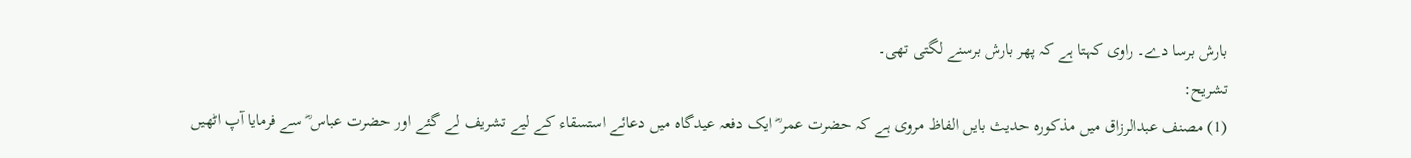بارش برسا دے۔ راوی کہتا ہے کہ پھر بارش برسنے لگتی تھی۔
تشریح:
(1) مصنف عبدالرزاق میں مذکورہ حدیث بایں الفاظ مروی ہے کہ حضرت عمر ؓ ایک دفعہ عیدگاہ میں دعائے استسقاء کے لیے تشریف لے گئے اور حضرت عباس ؓ سے فرمایا آپ اٹھیں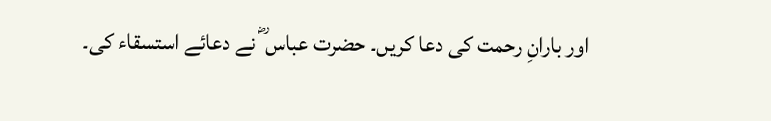اور بارانِ رحمت کی دعا کریں۔ حضرت عباس ؓ نے دعائے استسقاء کی۔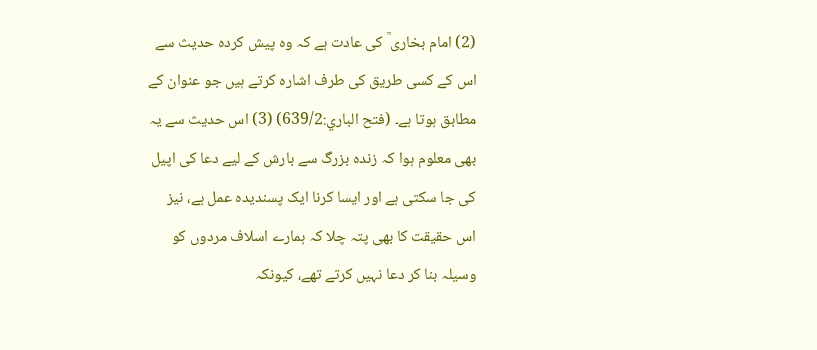(2) امام بخاری ؒ کی عادت ہے کہ وہ پیش کردہ حدیث سے اس کے کسی طریق کی طرف اشارہ کرتے ہیں جو عنوان کے مطابق ہوتا ہے۔ (فتح الباري:639/2) (3) اس حدیث سے یہ بھی معلوم ہوا کہ زندہ بزرگ سے بارش کے لیے دعا کی اپیل کی جا سکتی ہے اور ایسا کرنا ایک پسندیدہ عمل ہے، نیز اس حقیقت کا بھی پتہ چلا کہ ہمارے اسلاف مردوں کو وسیلہ بنا کر دعا نہیں کرتے تھے، کیونکہ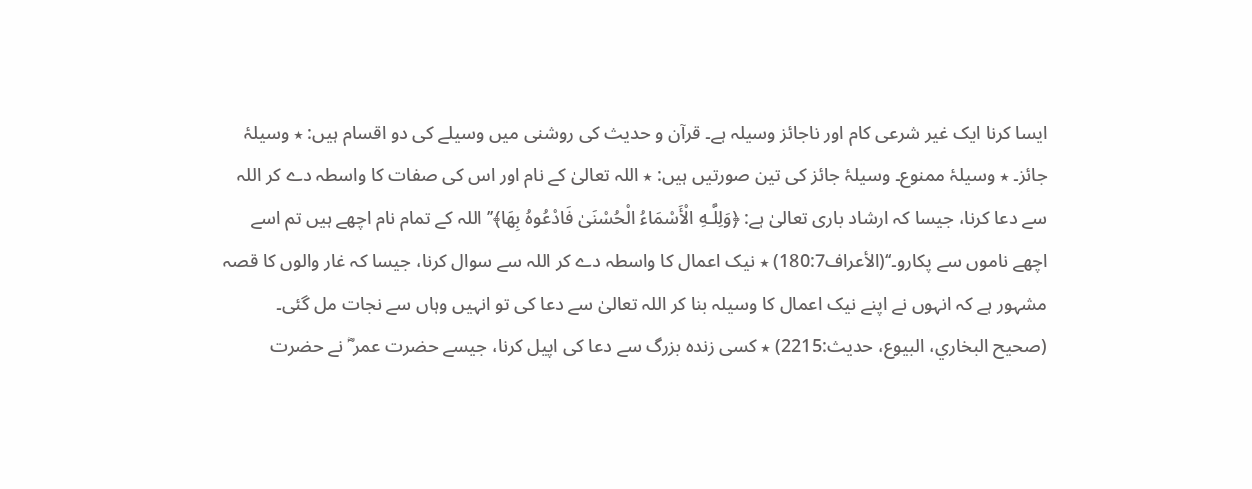ایسا کرنا ایک غیر شرعی کام اور ناجائز وسیلہ ہے۔ قرآن و حدیث کی روشنی میں وسیلے کی دو اقسام ہیں: ٭ وسیلۂ جائز۔ ٭ وسیلۂ ممنوع۔ وسیلۂ جائز کی تین صورتیں ہیں: ٭ اللہ تعالیٰ کے نام اور اس کی صفات کا واسطہ دے کر اللہ سے دعا کرنا، جیسا کہ ارشاد باری تعالیٰ ہے: ﴿وَلِلَّـهِ الْأَسْمَاءُ الْحُسْنَىٰ فَادْعُوهُ بِهَا﴾’’اللہ کے تمام نام اچھے ہیں تم اسے اچھے ناموں سے پکارو۔‘‘(الأعراف180:7) ٭ نیک اعمال کا واسطہ دے کر اللہ سے سوال کرنا، جیسا کہ غار والوں کا قصہ مشہور ہے کہ انہوں نے اپنے نیک اعمال کا وسیلہ بنا کر اللہ تعالیٰ سے دعا کی تو انہیں وہاں سے نجات مل گئی۔ (صحیح البخاري، البیوع، حدیث:2215) ٭ کسی زندہ بزرگ سے دعا کی اپیل کرنا، جیسے حضرت عمر ؓ نے حضرت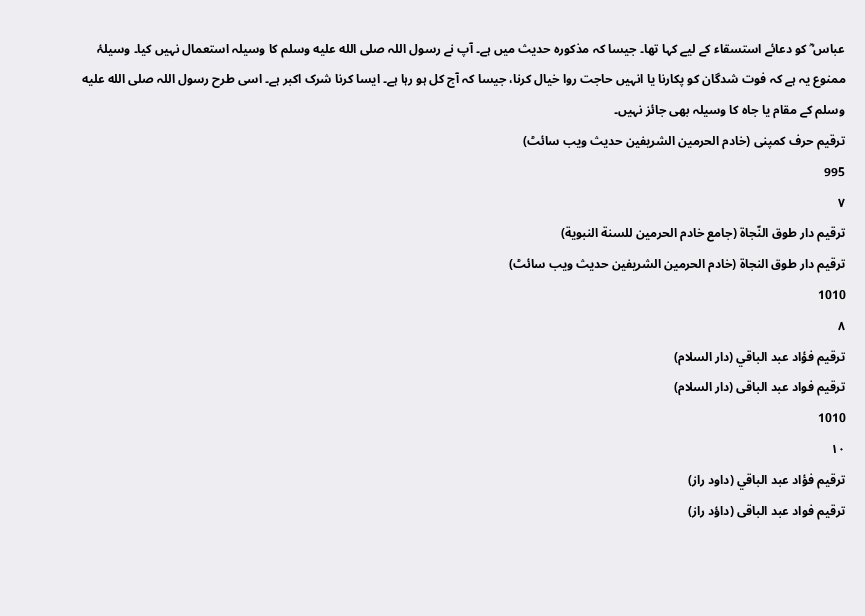عباس ؓ کو دعائے استسقاء کے لیے کہا تھا۔ جیسا کہ مذکورہ حدیث میں ہے۔ آپ نے رسول اللہ صلى الله عليه وسلم کا وسیلہ استعمال نہیں کیا۔ وسیلۂ ممنوع یہ ہے کہ فوت شدگان کو پکارنا یا انہیں حاجت روا خیال کرنا، جیسا کہ آج کل ہو رہا ہے۔ ایسا کرنا شرک اکبر ہے۔ اسی طرح رسول اللہ صلى الله عليه وسلم کے مقام یا جاہ کا وسیلہ بھی جائز نہیں۔
ترقیم حرف کمپنی (خادم الحرمین الشریفین حدیث ویب سائٹ)
995
٧
ترقيم دار طوق النّجاة (جامع خادم الحرمين للسنة النبوية)
ترقیم دار طوق النجاۃ (خادم الحرمین الشریفین حدیث ویب سائٹ)
1010
٨
ترقيم فؤاد عبد الباقي (دار السلام)
ترقیم فواد عبد الباقی (دار السلام)
1010
١٠
ترقيم فؤاد عبد الباقي (داود راز)
ترقیم فواد عبد الباقی (داؤد راز)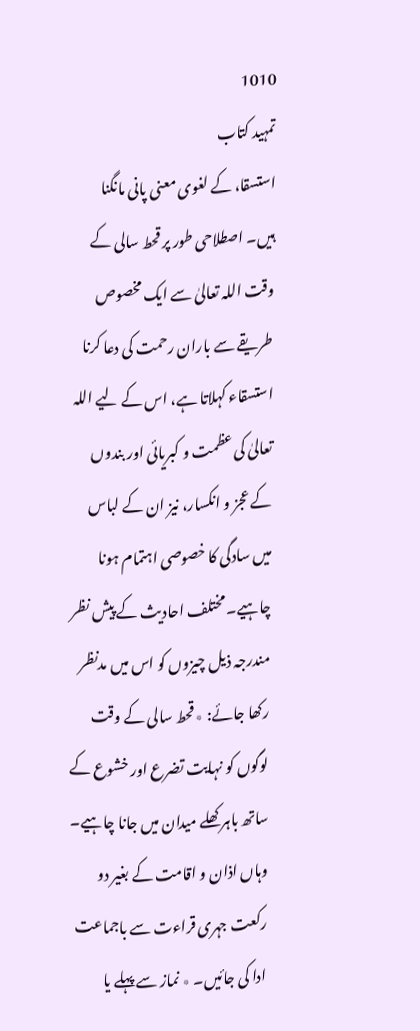1010
تمہید کتاب
استسقا، کے لغوی معنی پانی مانگنا ہیں۔ اصطلاحی طور پر قحط سالی کے وقت اللہ تعالیٰ سے ایک مخصوص طریقے سے باران رحمت کی دعا کرنا استسقاء کہلاتا ہے، اس کے لیے اللہ تعالیٰ کی عظمت و کبریائی اور بندوں کے عجز و انکسار، نیز ان کے لباس میں سادگی کا خصوصی اہتمام ہونا چاہیے۔ مختلف احادیث کے پیش نظر مندرجہ ذیل چیزوں کو اس میں مدنظر رکھا جائے: ٭ قحط سالی کے وقت لوگوں کو نہایت تضرع اور خشوع کے ساتھ باہر کھلے میدان میں جانا چاہیے۔ وہاں اذان و اقامت کے بغیر دو رکعت جہری قراءت سے باجماعت ادا کی جائیں۔ ٭ نماز سے پہلے یا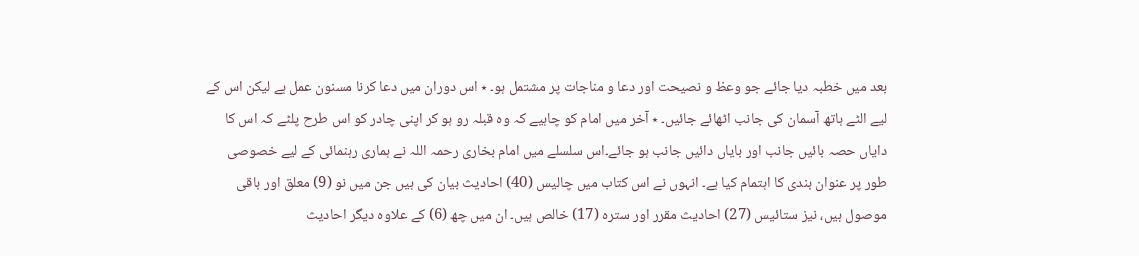بعد میں خطبہ دیا جائے جو وعظ و نصیحت اور دعا و مناجات پر مشتمل ہو۔ ٭ اس دوران میں دعا کرنا مسنون عمل ہے لیکن اس کے لیے الٹے ہاتھ آسمان کی جانب اٹھائے جائیں۔ ٭ آخر میں امام کو چاہیے کہ وہ قبلہ رو ہو کر اپنی چادر کو اس طرح پلٹے کہ اس کا دایاں حصہ بائیں جانب اور بایاں دائیں جانب ہو جائے۔اس سلسلے میں امام بخاری رحمہ اللہ نے ہماری رہنمائی کے لیے خصوصی طور پر عنوان بندی کا اہتمام کیا ہے۔ انہوں نے اس کتاب میں چالیس (40) احادیث بیان کی ہیں جن میں نو (9) معلق اور باقی موصول ہیں، نیز ستائیس (27) احادیث مقرر اور سترہ (17) خالص ہیں۔ ان میں چھ (6) کے علاوہ دیگر احادیث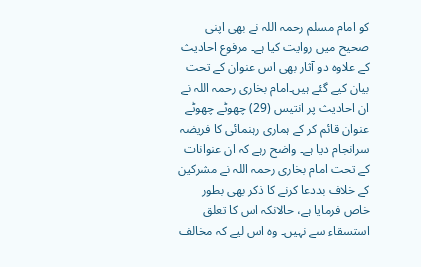کو امام مسلم رحمہ اللہ نے بھی اپنی صحیح میں روایت کیا ہے۔ مرفوع احادیث کے علاوہ دو آثار بھی اس عنوان کے تحت بیان کیے گئے ہیں۔امام بخاری رحمہ اللہ نے ان احادیث پر انتیس (29) چھوٹے چھوٹے عنوان قائم کر کے ہماری رہنمائی کا فریضہ سرانجام دیا ہے۔ واضح رہے کہ ان عنوانات کے تحت امام بخاری رحمہ اللہ نے مشرکین کے خلاف بددعا کرنے کا ذکر بھی بطور خاص فرمایا ہے، حالانکہ اس کا تعلق استسقاء سے نہیں۔ وہ اس لیے کہ مخالف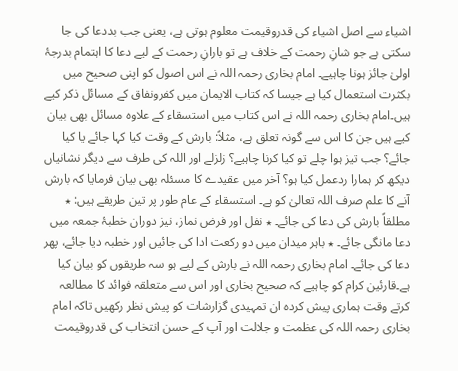اشیاء سے اصل اشیاء کی قدروقیمت معلوم ہوتی ہے، یعنی جب بددعا کی جا سکتی ہے جو شانِ رحمت کے خلاف ہے تو بارانِ رحمت کے لیے دعا کا اہتمام بدرجۂ اولیٰ جائز ہونا چاہیے۔ امام بخاری رحمہ اللہ نے اس اصول کو اپنی صحیح میں بکثرت استعمال کیا ہے جیسا کہ کتاب الایمان میں کفرونفاق کے مسائل ذکر کیے ہیں۔امام بخاری رحمہ اللہ نے اس کتاب میں استسقاء کے علاوہ مسائل بھی بیان کیے ہیں جن کا اس سے گونہ تعلق ہے، مثلاً: بارش کے وقت کیا کہا جائے یا کیا جائے؟ جب تیز ہوا چلے تو کیا کرنا چاہیے؟ زلزلے اور اللہ کی طرف سے دیگر نشانیاں دیکھ کر ہمارا ردعمل کیا ہو؟ آخر میں عقیدے کا مسئلہ بھی بیان فرمایا کہ بارش آنے کا علم صرف اللہ تعالیٰ کو ہے۔ استسقاء کے عام طور پر تین طریقے ہیں: ٭ مطلقاً بارش کی دعا کی جائے۔ ٭ نفل اور فرض نماز، نیز دوران خطبۂ جمعہ میں دعا مانگی جائے۔ ٭ باہر میدان میں دو رکعت ادا کی جائیں اور خطبہ دیا جائے، پھر دعا کی جائے۔ امام بخاری رحمہ اللہ نے بارش کے لیے ہو سہ طریقوں کو بیان کیا ہے۔قارئین کرام کو چاہیے کہ صحیح بخاری اور اس سے متعلقہ فوائد کا مطالعہ کرتے وقت ہماری پیش کردہ ان تمہیدی گزارشات کو پیش نظر رکھیں تاکہ امام بخاری رحمہ اللہ کی عظمت و جلالت اور آپ کے حسن انتخاب کی قدروقیمت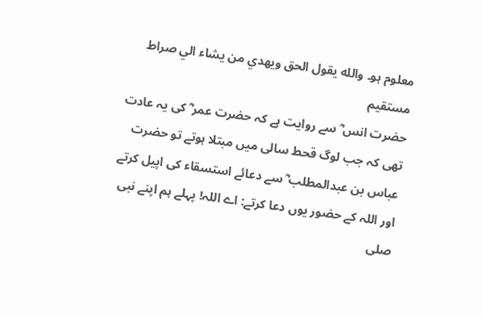معلوم ہو۔ والله يقول الحق ويهدي من يشاء الي صراط مستقيم
حضرت انس ؓ سے روایت ہے کہ حضرت عمر ؓ کی یہ عادت تھی کہ جب لوگ قحط سالی میں مبتلا ہوتے تو حضرت عباس بن عبدالمطلب ؓ سے دعائے استسقاء کی اپیل کرتے اور اللہ کے حضور یوں دعا کرتے: اے اللہ! پہلے ہم اپنے نبی صلى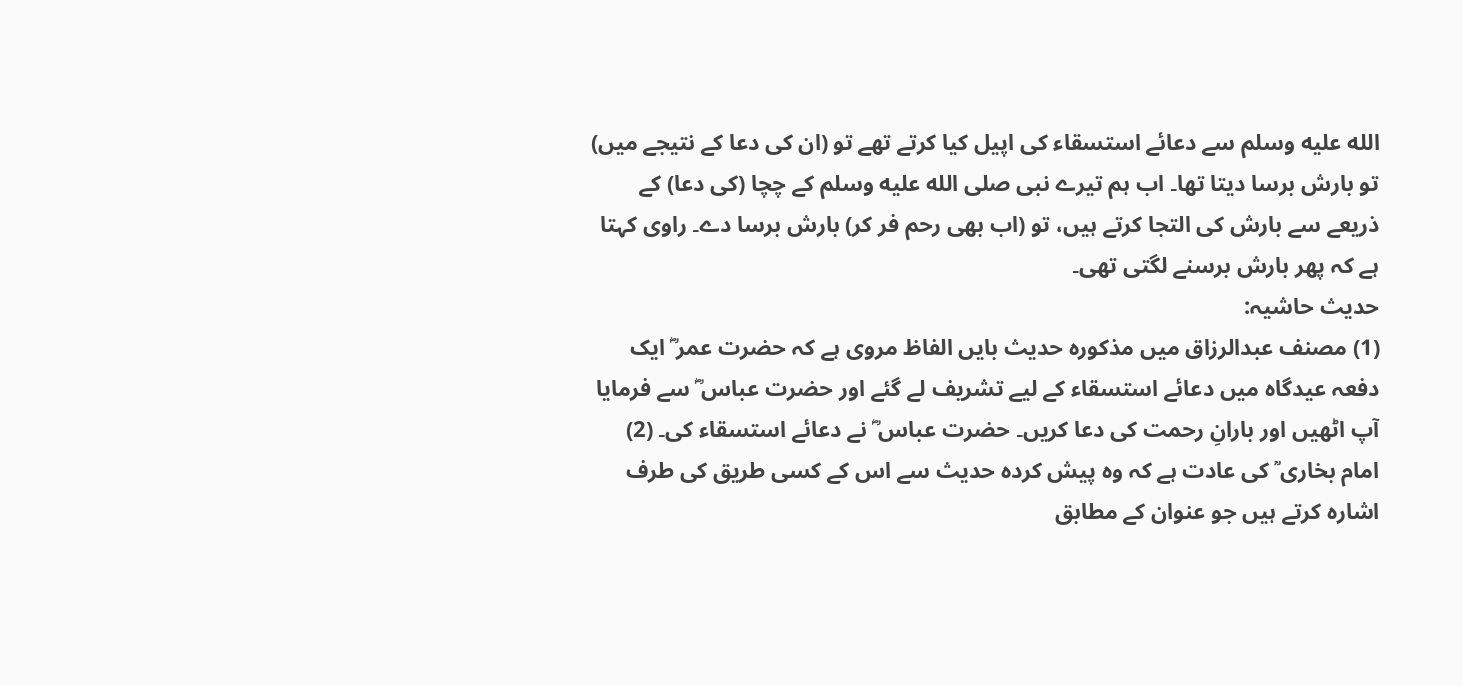الله عليه وسلم سے دعائے استسقاء کی اپیل کیا کرتے تھے تو (ان کی دعا کے نتیجے میں) تو بارش برسا دیتا تھا۔ اب ہم تیرے نبی صلى الله عليه وسلم کے چچا (کی دعا) کے ذریعے سے بارش کی التجا کرتے ہیں، تو (اب بھی رحم فر کر) بارش برسا دے۔ راوی کہتا ہے کہ پھر بارش برسنے لگتی تھی۔
حدیث حاشیہ:
(1) مصنف عبدالرزاق میں مذکورہ حدیث بایں الفاظ مروی ہے کہ حضرت عمر ؓ ایک دفعہ عیدگاہ میں دعائے استسقاء کے لیے تشریف لے گئے اور حضرت عباس ؓ سے فرمایا آپ اٹھیں اور بارانِ رحمت کی دعا کریں۔ حضرت عباس ؓ نے دعائے استسقاء کی۔ (2) امام بخاری ؒ کی عادت ہے کہ وہ پیش کردہ حدیث سے اس کے کسی طریق کی طرف اشارہ کرتے ہیں جو عنوان کے مطابق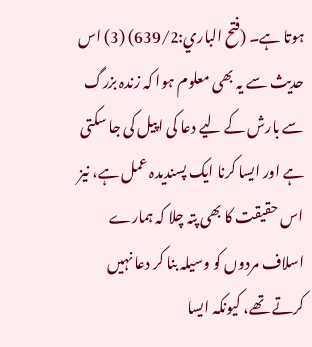ہوتا ہے۔ (فتح الباري:639/2) (3) اس حدیث سے یہ بھی معلوم ہوا کہ زندہ بزرگ سے بارش کے لیے دعا کی اپیل کی جا سکتی ہے اور ایسا کرنا ایک پسندیدہ عمل ہے، نیز اس حقیقت کا بھی پتہ چلا کہ ہمارے اسلاف مردوں کو وسیلہ بنا کر دعا نہیں کرتے تھے، کیونکہ ایسا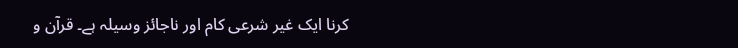کرنا ایک غیر شرعی کام اور ناجائز وسیلہ ہے۔ قرآن و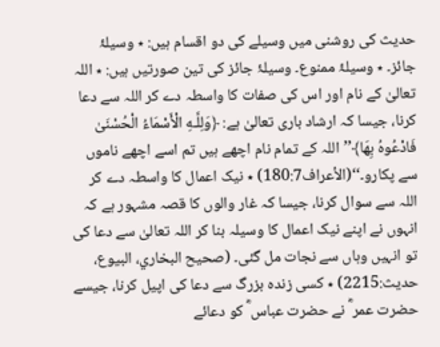حدیث کی روشنی میں وسیلے کی دو اقسام ہیں: ٭ وسیلۂ جائز۔ ٭ وسیلۂ ممنوع۔ وسیلۂ جائز کی تین صورتیں ہیں: ٭ اللہ تعالیٰ کے نام اور اس کی صفات کا واسطہ دے کر اللہ سے دعا کرنا، جیسا کہ ارشاد باری تعالیٰ ہے: ﴿وَلِلَّـهِ الْأَسْمَاءُ الْحُسْنَىٰ فَادْعُوهُ بِهَا﴾’’اللہ کے تمام نام اچھے ہیں تم اسے اچھے ناموں سے پکارو۔‘‘(الأعراف180:7) ٭ نیک اعمال کا واسطہ دے کر اللہ سے سوال کرنا، جیسا کہ غار والوں کا قصہ مشہور ہے کہ انہوں نے اپنے نیک اعمال کا وسیلہ بنا کر اللہ تعالیٰ سے دعا کی تو انہیں وہاں سے نجات مل گئی۔ (صحیح البخاري، البیوع، حدیث:2215) ٭ کسی زندہ بزرگ سے دعا کی اپیل کرنا، جیسے حضرت عمر ؓ نے حضرت عباس ؓ کو دعائے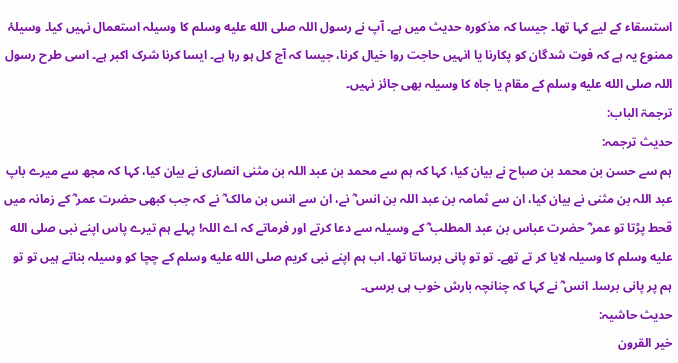استسقاء کے لیے کہا تھا۔ جیسا کہ مذکورہ حدیث میں ہے۔ آپ نے رسول اللہ صلى الله عليه وسلم کا وسیلہ استعمال نہیں کیا۔ وسیلۂ ممنوع یہ ہے کہ فوت شدگان کو پکارنا یا انہیں حاجت روا خیال کرنا، جیسا کہ آج کل ہو رہا ہے۔ ایسا کرنا شرک اکبر ہے۔ اسی طرح رسول اللہ صلى الله عليه وسلم کے مقام یا جاہ کا وسیلہ بھی جائز نہیں۔
ترجمۃ الباب:
حدیث ترجمہ:
ہم سے حسن بن محمد بن صباح نے بیان کیا، کہا کہ ہم سے محمد بن عبد اللہ بن مثنی انصاری نے بیان کیا، کہا کہ مجھ سے میرے باپ عبد اللہ بن مثنی نے بیان کیا، ان سے ثمامہ بن عبد اللہ بن انس ؓ نے، ان سے انس بن مالک ؓ نے کہ جب کبھی حضرت عمر ؓ کے زمانہ میں قحط پڑتا تو عمر ؓ حضرت عباس بن عبد المطلب ؓ کے وسیلہ سے دعا کرتے اور فرماتے کہ اے اللہ! پہلے ہم تیرے پاس اپنے نبی صلى الله عليه وسلم کا وسیلہ لایا کر تے تھے۔ تو تو پانی برساتا تھا۔ اب ہم اپنے نبی کریم صلى الله عليه وسلم کے چچا کو وسیلہ بناتے ہیں تو تو ہم پر پانی برسا۔ انس ؓ نے کہا کہ چنانچہ بارش خوب ہی برسی۔
حدیث حاشیہ:
خیر القرون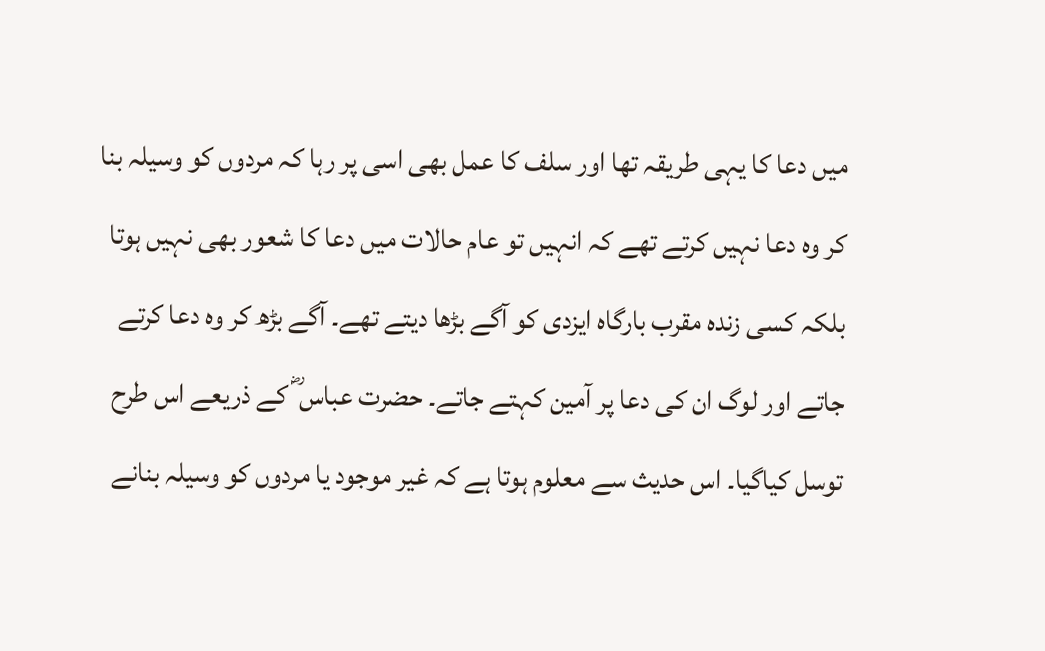میں دعا کا یہی طریقہ تھا اور سلف کا عمل بھی اسی پر رہا کہ مردوں کو وسیلہ بنا کر وہ دعا نہیں کرتے تھے کہ انہیں تو عام حالات میں دعا کا شعور بھی نہیں ہوتا بلکہ کسی زندہ مقرب بارگاہ ایزدی کو آگے بڑھا دیتے تھے۔ آگے بڑھ کر وہ دعا کرتے جاتے اور لوگ ان کی دعا پر آمین کہتے جاتے۔ حضرت عباس ؓ کے ذریعے اس طرح توسل کیاگیا۔ اس حدیث سے معلوم ہوتا ہے کہ غیر موجود یا مردوں کو وسیلہ بنانے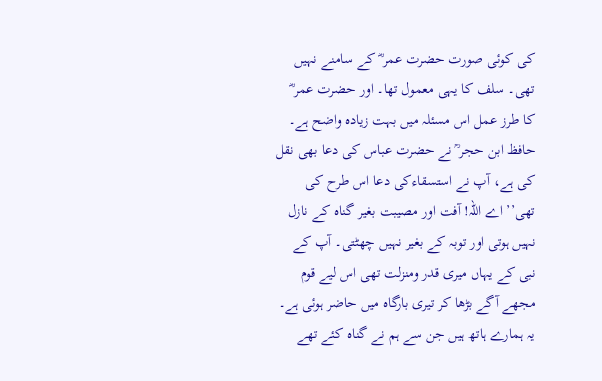کی کوئی صورت حضرت عمر ؓ کے سامنے نہیں تھی۔ سلف کا یہی معمول تھا۔ اور حضرت عمر ؓ کا طرز عمل اس مسئلہ میں بہت زیادہ واضح ہے۔ حافظ ابن حجر ؒ نے حضرت عباس کی دعا بھی نقل کی ہے، آپ نے استسقاءکی دعا اس طرح کی تھی’’ اے اللہ! آفت اور مصیبت بغیر گناہ کے نازل نہیں ہوتی اور توبہ کے بغیر نہیں چھٹتی۔ آپ کے نبی کے یہاں میری قدر ومنزلت تھی اس لیے قوم مجھے آگے بڑھا کر تیری بارگاہ میں حاضر ہوئی ہے۔ یہ ہمارے ہاتھ ہیں جن سے ہم نے گناہ کئے تھے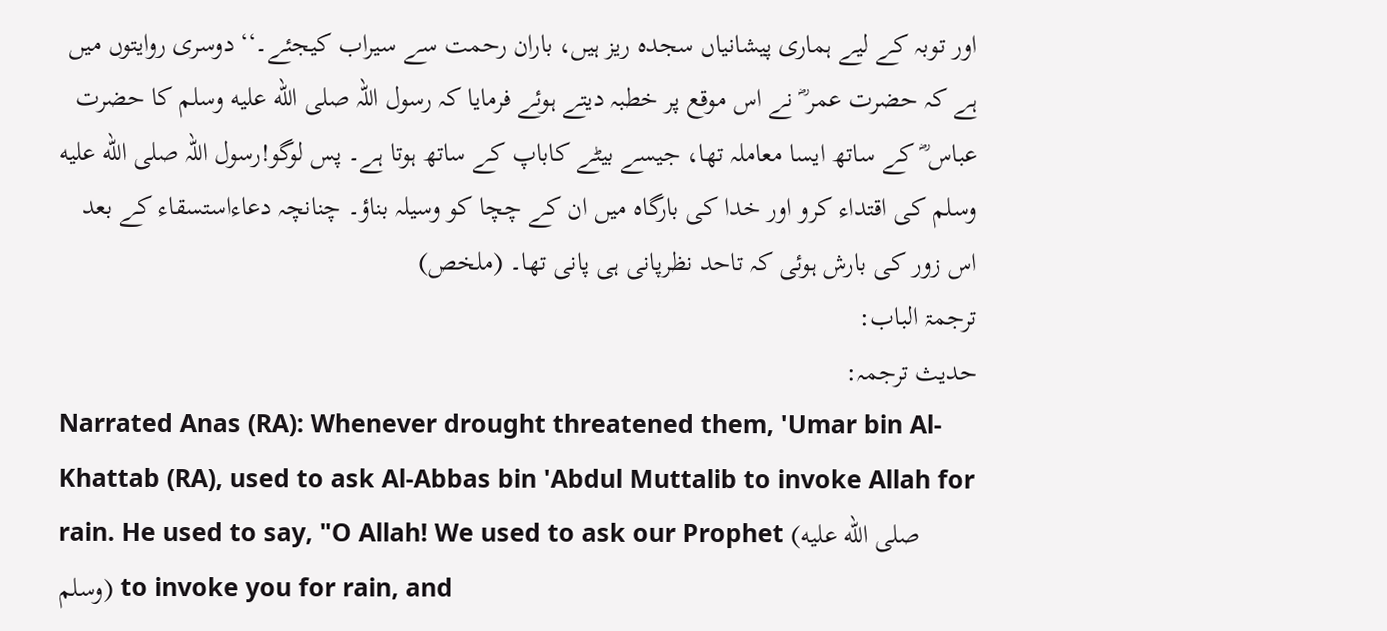اور توبہ کے لیے ہماری پیشانیاں سجدہ ریز ہیں، باران رحمت سے سیراب کیجئے۔‘‘ دوسری روایتوں میں ہے کہ حضرت عمر ؓ نے اس موقع پر خطبہ دیتے ہوئے فرمایا کہ رسول اللہ صلى الله عليه وسلم کا حضرت عباس ؓ کے ساتھ ایسا معاملہ تھا، جیسے بیٹے کاباپ کے ساتھ ہوتا ہے۔ پس لوگو!رسول اللہ صلى الله عليه وسلم کی اقتداء کرو اور خدا کی بارگاہ میں ان کے چچا کو وسیلہ بناؤ۔ چنانچہ دعاءاستسقاء کے بعد اس زور کی بارش ہوئی کہ تاحد نظرپانی ہی پانی تھا۔ (ملخص)
ترجمۃ الباب:
حدیث ترجمہ:
Narrated Anas (RA): Whenever drought threatened them, 'Umar bin Al-Khattab (RA), used to ask Al-Abbas bin 'Abdul Muttalib to invoke Allah for rain. He used to say, "O Allah! We used to ask our Prophet (صلى الله عليه وسلم) to invoke you for rain, and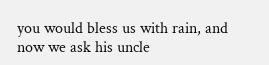you would bless us with rain, and now we ask his uncle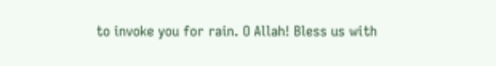to invoke you for rain. O Allah! Bless us with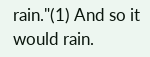rain."(1) And so it would rain.